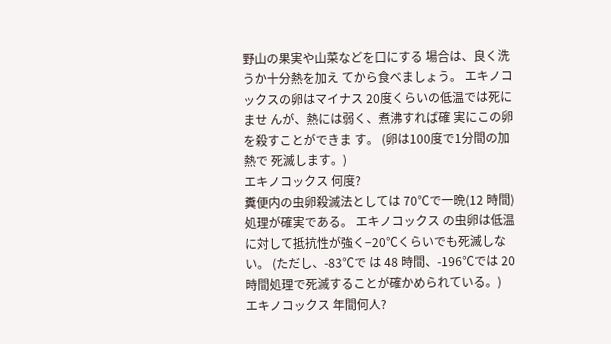野山の果実や山菜などを口にする 場合は、良く洗うか十分熱を加え てから食べましょう。 エキノコックスの卵はマイナス 20度くらいの低温では死にませ んが、熱には弱く、煮沸すれば確 実にこの卵を殺すことができま す。 (卵は100度で1分間の加熱で 死滅します。)
エキノコックス 何度?
糞便内の虫卵殺滅法としては 70℃で一晩(12 時間)処理が確実である。 エキノコックス の虫卵は低温に対して抵抗性が強く−20℃くらいでも死滅しない。 (ただし、-83℃で は 48 時間、-196℃では 20 時間処理で死滅することが確かめられている。)
エキノコックス 年間何人?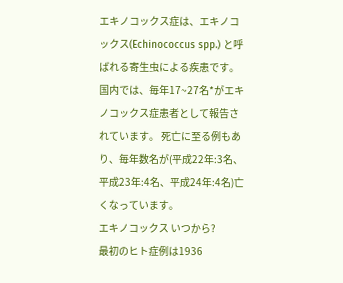エキノコックス症は、エキノコックス(Echinococcus spp.) と呼ばれる寄生虫による疾患です。 国内では、毎年17~27名*がエキノコックス症患者として報告されています。 死亡に至る例もあり、毎年数名が(平成22年:3名、平成23年:4名、平成24年:4名)亡くなっています。
エキノコックス いつから?
最初のヒト症例は1936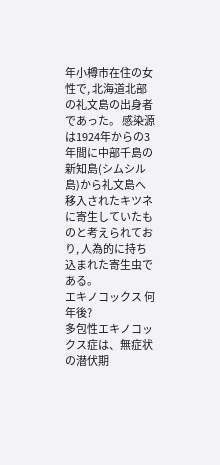年小樽市在住の女性で, 北海道北部の礼文島の出身者であった。 感染源は1924年からの3年間に中部千島の新知島(シムシル島)から礼文島へ移入されたキツネに寄生していたものと考えられており, 人為的に持ち込まれた寄生虫である。
エキノコックス 何年後?
多包性エキノコックス症は、無症状の潜伏期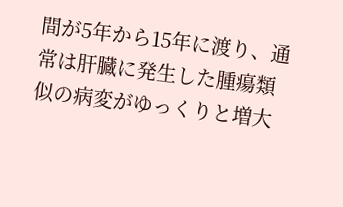間が5年から15年に渡り、通常は肝臓に発生した腫瘍類似の病変がゆっくりと増大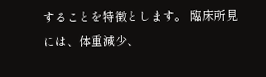することを特徴とします。 臨床所見には、体重減少、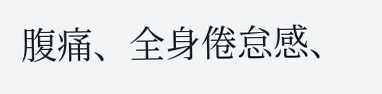腹痛、全身倦怠感、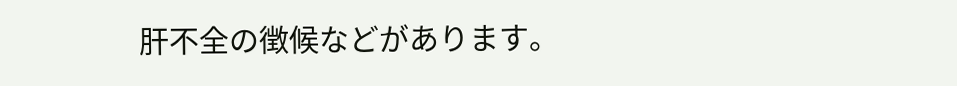肝不全の徴候などがあります。